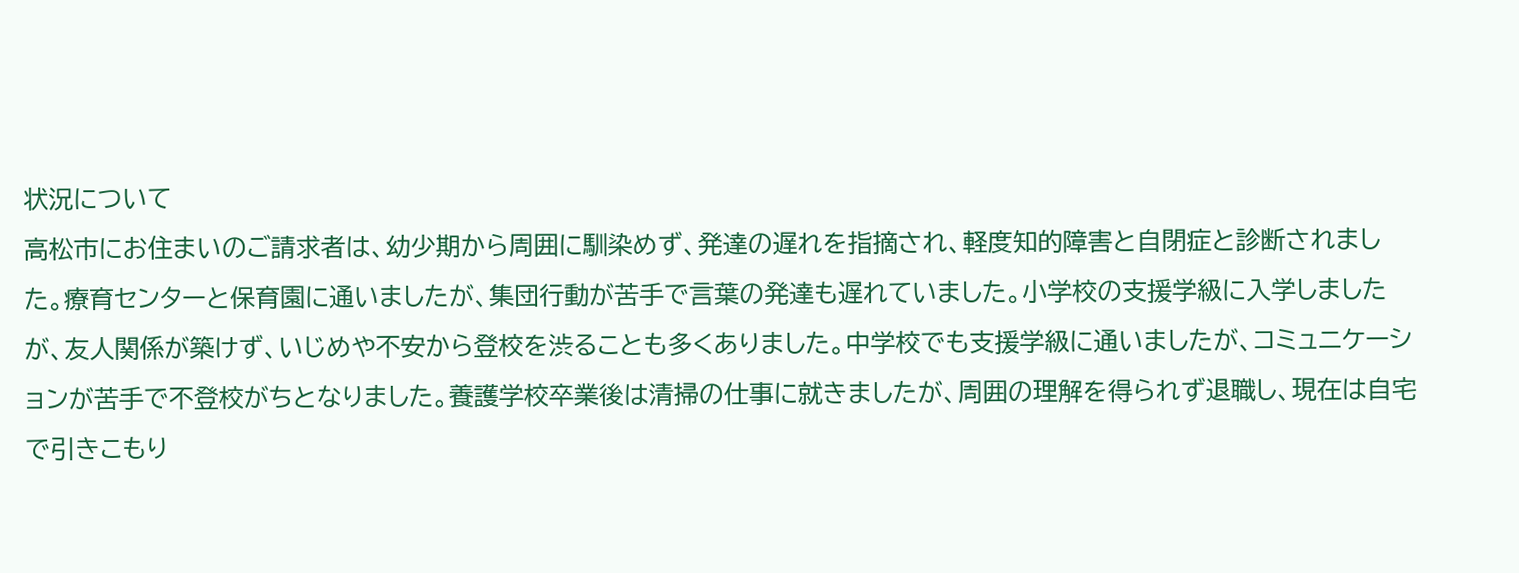状況について
高松市にお住まいのご請求者は、幼少期から周囲に馴染めず、発達の遅れを指摘され、軽度知的障害と自閉症と診断されました。療育センターと保育園に通いましたが、集団行動が苦手で言葉の発達も遅れていました。小学校の支援学級に入学しましたが、友人関係が築けず、いじめや不安から登校を渋ることも多くありました。中学校でも支援学級に通いましたが、コミュニケーションが苦手で不登校がちとなりました。養護学校卒業後は清掃の仕事に就きましたが、周囲の理解を得られず退職し、現在は自宅で引きこもり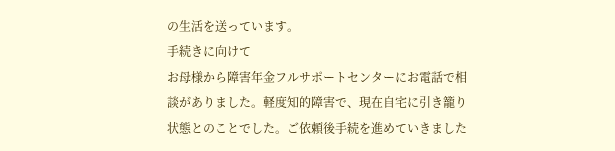の生活を送っています。
手続きに向けて
お母様から障害年金フルサポートセンターにお電話で相談がありました。軽度知的障害で、現在自宅に引き籠り状態とのことでした。ご依頼後手続を進めていきました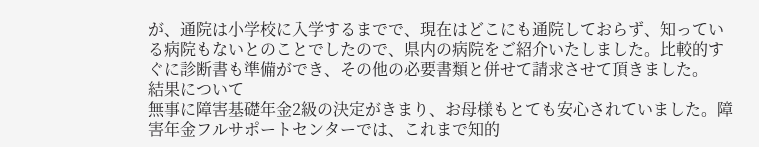が、通院は小学校に入学するまでで、現在はどこにも通院しておらず、知っている病院もないとのことでしたので、県内の病院をご紹介いたしました。比較的すぐに診断書も準備ができ、その他の必要書類と併せて請求させて頂きました。
結果について
無事に障害基礎年金2級の決定がきまり、お母様もとても安心されていました。障害年金フルサポートセンターでは、これまで知的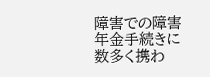障害での障害年金手続きに数多く携わ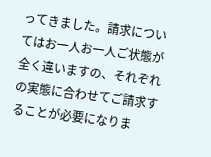ってきました。請求についてはお一人お一人ご状態が全く違いますの、それぞれの実態に合わせてご請求することが必要になりま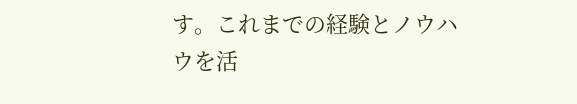す。これまでの経験とノウハウを活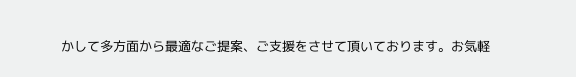かして多方面から最適なご提案、ご支援をさせて頂いております。お気軽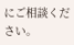にご相談ください。